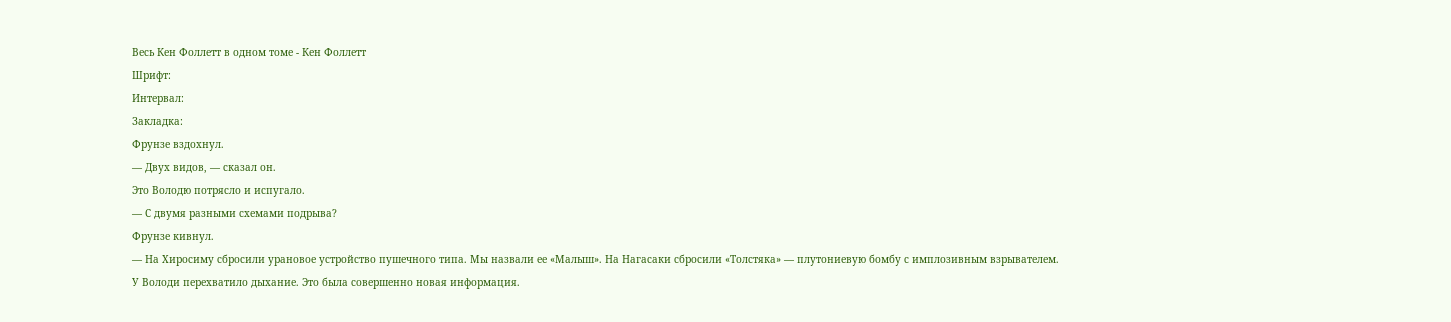Весь Кен Фоллетт в одном томе - Кен Фоллетт
Шрифт:
Интервал:
Закладка:
Фрунзе вздохнул.
— Двух видов, — сказал он.
Это Володю потрясло и испугало.
— С двумя разными схемами подрыва?
Фрунзе кивнул.
— На Хиросиму сбросили урановое устройство пушечного типа. Мы назвали ее «Малыш». На Нагасаки сбросили «Толстяка» — плутониевую бомбу с имплозивным взрывателем.
У Володи перехватило дыхание. Это была совершенно новая информация.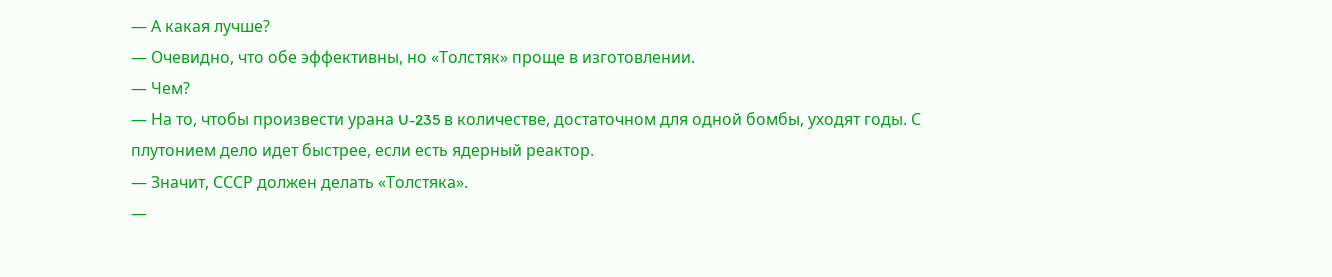— А какая лучше?
— Очевидно, что обе эффективны, но «Толстяк» проще в изготовлении.
— Чем?
— На то, чтобы произвести урана U-235 в количестве, достаточном для одной бомбы, уходят годы. С плутонием дело идет быстрее, если есть ядерный реактор.
— Значит, СССР должен делать «Толстяка».
—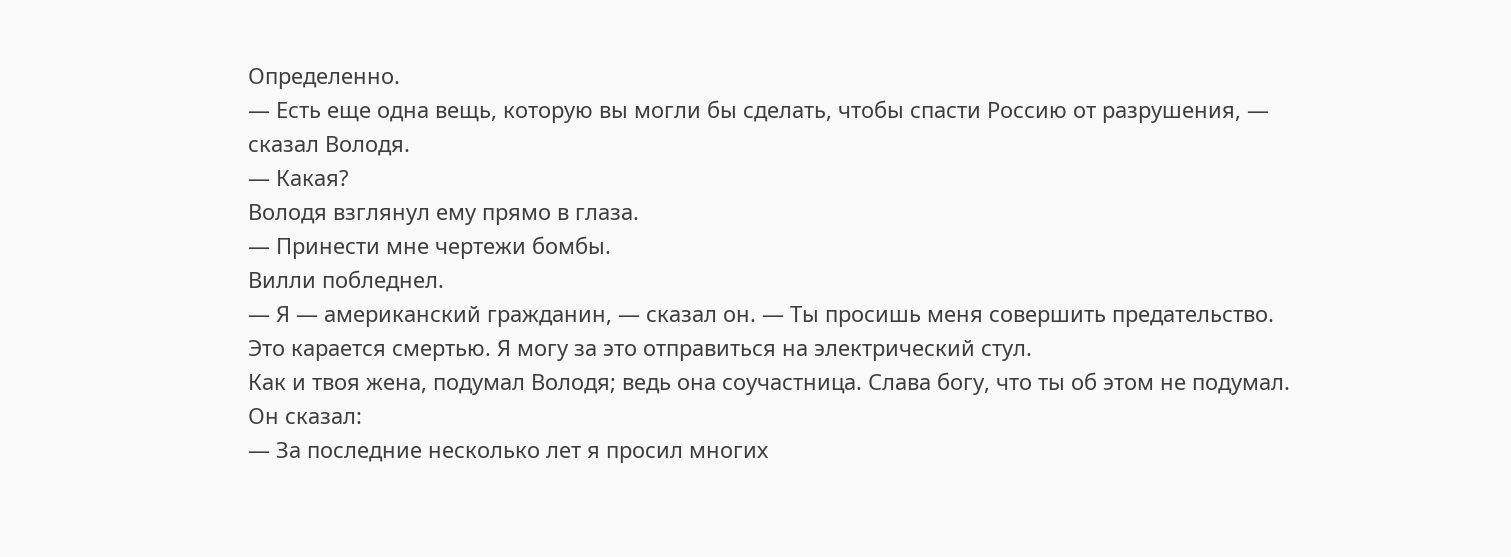Определенно.
— Есть еще одна вещь, которую вы могли бы сделать, чтобы спасти Россию от разрушения, — сказал Володя.
— Какая?
Володя взглянул ему прямо в глаза.
— Принести мне чертежи бомбы.
Вилли побледнел.
— Я — американский гражданин, — сказал он. — Ты просишь меня совершить предательство. Это карается смертью. Я могу за это отправиться на электрический стул.
Как и твоя жена, подумал Володя; ведь она соучастница. Слава богу, что ты об этом не подумал. Он сказал:
— За последние несколько лет я просил многих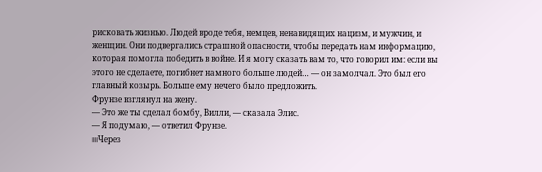рисковать жизнью. Людей вроде тебя, немцев, ненавидящих нацизм, и мужчин, и женщин. Они подвергались страшной опасности, чтобы передать нам информацию, которая помогла победить в войне. И я могу сказать вам то, что говорил им: если вы этого не сделаете, погибнет намного больше людей… — он замолчал. Это был его главный козырь. Больше ему нечего было предложить.
Фрунзе взглянул на жену.
— Это же ты сделал бомбу, Вилли, — сказала Элис.
— Я подумаю, — ответил Фрунзе.
IIIЧерез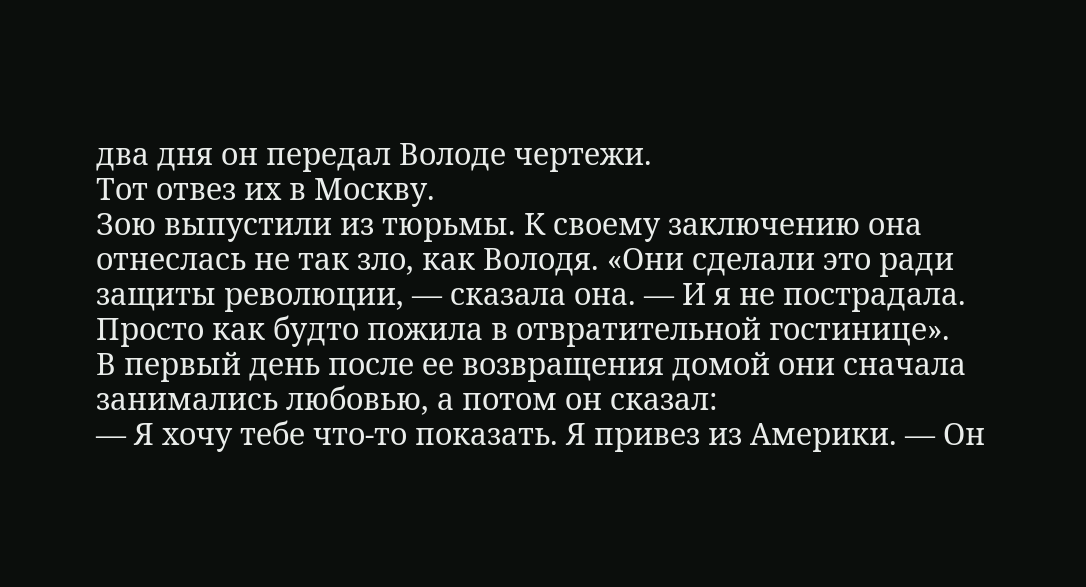два дня он передал Володе чертежи.
Тот отвез их в Москву.
Зою выпустили из тюрьмы. К своему заключению она отнеслась не так зло, как Володя. «Они сделали это ради защиты революции, — сказала она. — И я не пострадала. Просто как будто пожила в отвратительной гостинице».
В первый день после ее возвращения домой они сначала занимались любовью, а потом он сказал:
— Я хочу тебе что-то показать. Я привез из Америки. — Он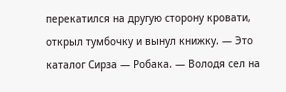перекатился на другую сторону кровати, открыл тумбочку и вынул книжку. — Это каталог Сирза — Робака. — Володя сел на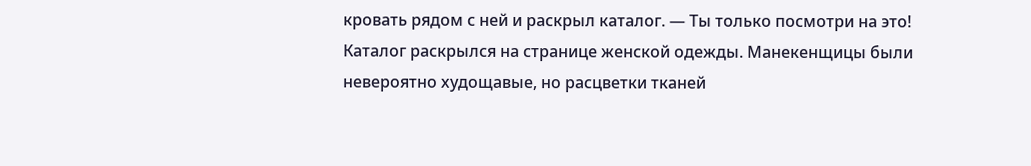кровать рядом с ней и раскрыл каталог. — Ты только посмотри на это!
Каталог раскрылся на странице женской одежды. Манекенщицы были невероятно худощавые, но расцветки тканей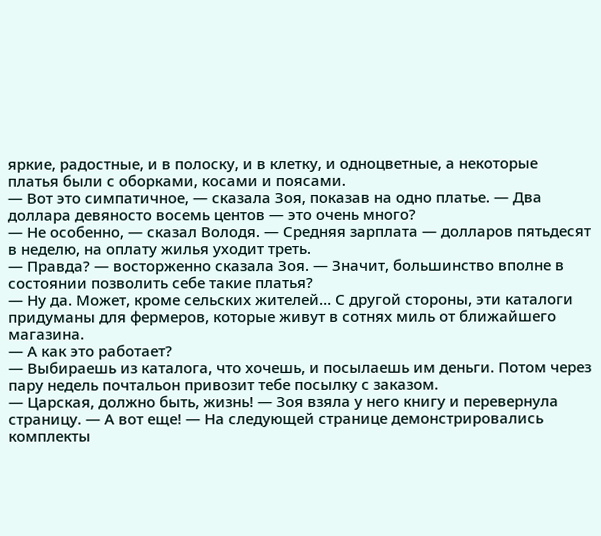яркие, радостные, и в полоску, и в клетку, и одноцветные, а некоторые платья были с оборками, косами и поясами.
— Вот это симпатичное, — сказала Зоя, показав на одно платье. — Два доллара девяносто восемь центов — это очень много?
— Не особенно, — сказал Володя. — Средняя зарплата — долларов пятьдесят в неделю, на оплату жилья уходит треть.
— Правда? — восторженно сказала Зоя. — Значит, большинство вполне в состоянии позволить себе такие платья?
— Ну да. Может, кроме сельских жителей… С другой стороны, эти каталоги придуманы для фермеров, которые живут в сотнях миль от ближайшего магазина.
— А как это работает?
— Выбираешь из каталога, что хочешь, и посылаешь им деньги. Потом через пару недель почтальон привозит тебе посылку с заказом.
— Царская, должно быть, жизнь! — Зоя взяла у него книгу и перевернула страницу. — А вот еще! — На следующей странице демонстрировались комплекты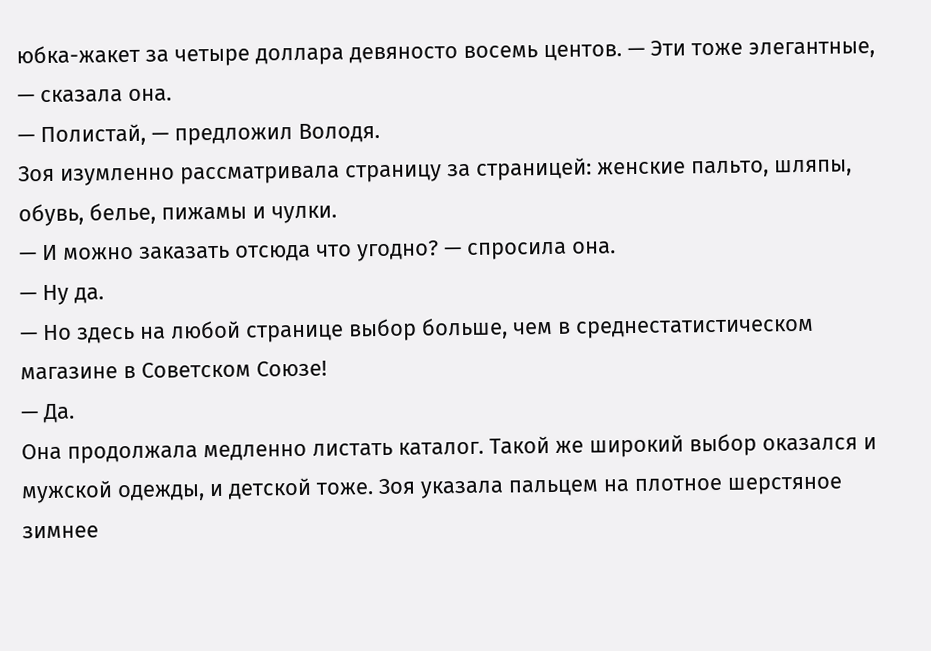юбка-жакет за четыре доллара девяносто восемь центов. — Эти тоже элегантные, — сказала она.
— Полистай, — предложил Володя.
Зоя изумленно рассматривала страницу за страницей: женские пальто, шляпы, обувь, белье, пижамы и чулки.
— И можно заказать отсюда что угодно? — спросила она.
— Ну да.
— Но здесь на любой странице выбор больше, чем в среднестатистическом магазине в Советском Союзе!
— Да.
Она продолжала медленно листать каталог. Такой же широкий выбор оказался и мужской одежды, и детской тоже. Зоя указала пальцем на плотное шерстяное зимнее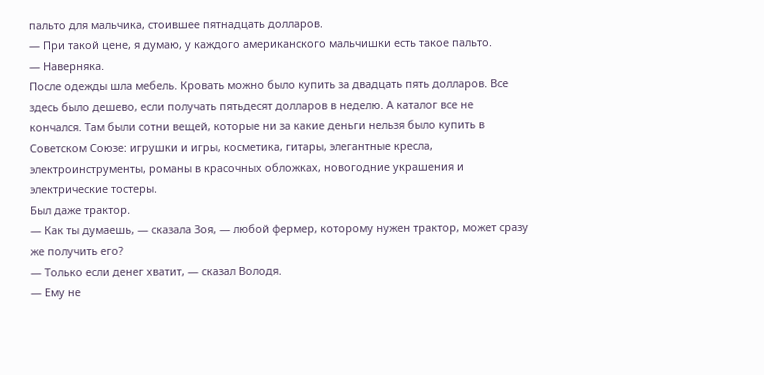пальто для мальчика, стоившее пятнадцать долларов.
— При такой цене, я думаю, у каждого американского мальчишки есть такое пальто.
— Наверняка.
После одежды шла мебель. Кровать можно было купить за двадцать пять долларов. Все здесь было дешево, если получать пятьдесят долларов в неделю. А каталог все не кончался. Там были сотни вещей, которые ни за какие деньги нельзя было купить в Советском Союзе: игрушки и игры, косметика, гитары, элегантные кресла, электроинструменты, романы в красочных обложках, новогодние украшения и электрические тостеры.
Был даже трактор.
— Как ты думаешь, — сказала Зоя, — любой фермер, которому нужен трактор, может сразу же получить его?
— Только если денег хватит, — сказал Володя.
— Ему не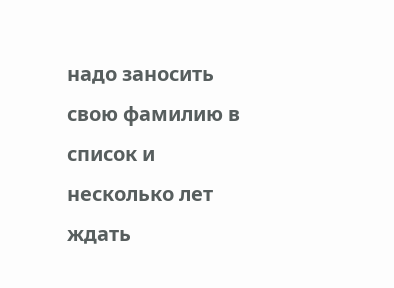надо заносить свою фамилию в список и несколько лет ждать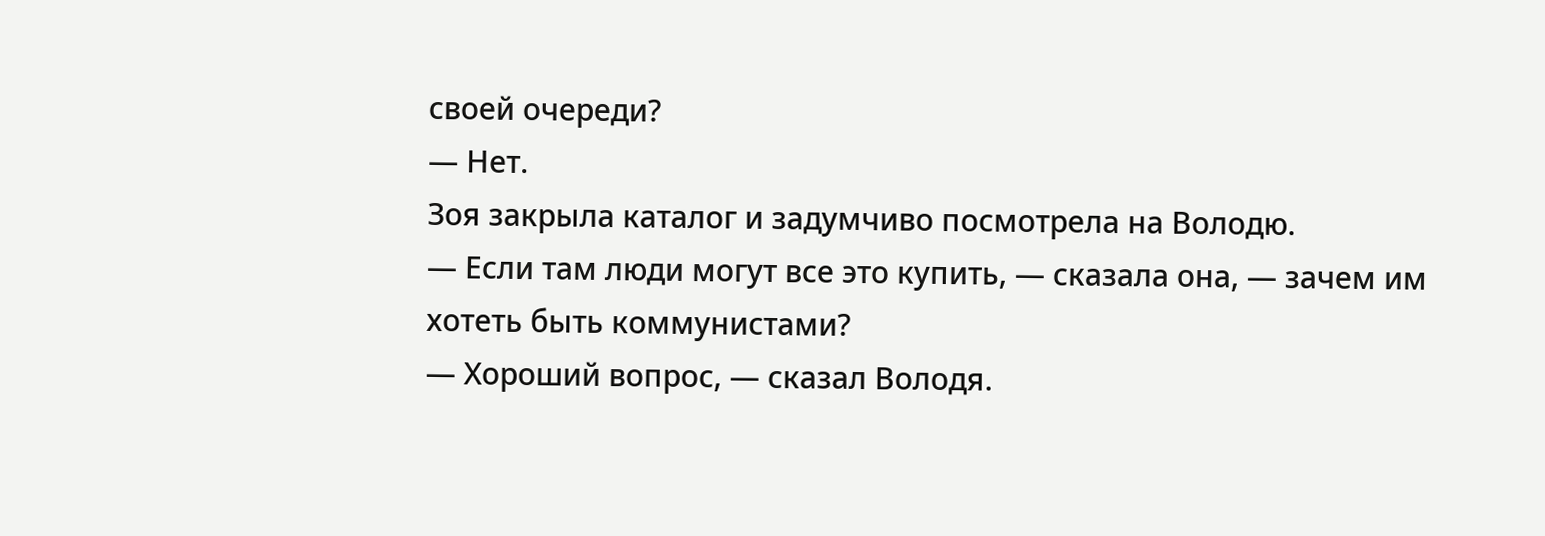своей очереди?
— Нет.
Зоя закрыла каталог и задумчиво посмотрела на Володю.
— Если там люди могут все это купить, — сказала она, — зачем им хотеть быть коммунистами?
— Хороший вопрос, — сказал Володя.